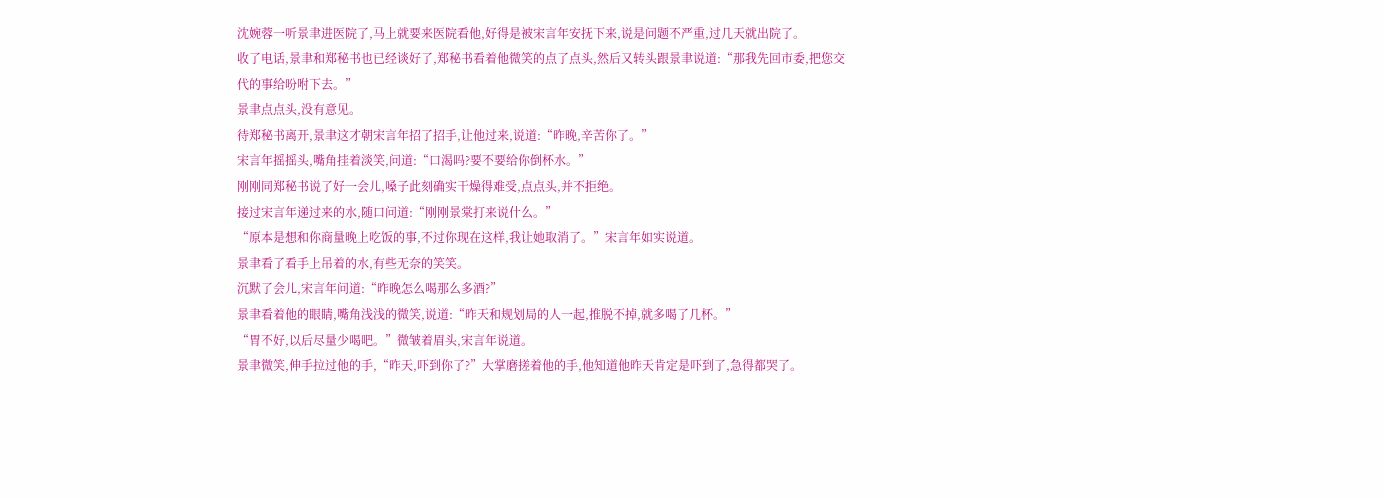沈婉蓉一听景聿进医院了,马上就要来医院看他,好得是被宋言年安抚下来,说是问题不严重,过几天就出院了。
收了电话,景聿和郑秘书也已经谈好了,郑秘书看着他微笑的点了点头,然后又转头跟景聿说道:“那我先回市委,把您交代的事给吩咐下去。”
景聿点点头,没有意见。
待郑秘书离开,景聿这才朝宋言年招了招手,让他过来,说道:“昨晚,辛苦你了。”
宋言年摇摇头,嘴角挂着淡笑,问道:“口渴吗?要不要给你倒杯水。”
刚刚同郑秘书说了好一会儿,嗓子此刻确实干燥得难受,点点头,并不拒绝。
接过宋言年递过来的水,随口问道:“刚刚景棠打来说什么。”
“原本是想和你商量晚上吃饭的事,不过你现在这样,我让她取消了。”宋言年如实说道。
景聿看了看手上吊着的水,有些无奈的笑笑。
沉默了会儿,宋言年问道:“昨晚怎么喝那么多酒?”
景聿看着他的眼睛,嘴角浅浅的微笑,说道:“昨天和规划局的人一起,推脱不掉,就多喝了几杯。”
“胃不好,以后尽量少喝吧。”微皱着眉头,宋言年说道。
景聿微笑,伸手拉过他的手,“昨天,吓到你了?”大掌磨搓着他的手,他知道他昨天肯定是吓到了,急得都哭了。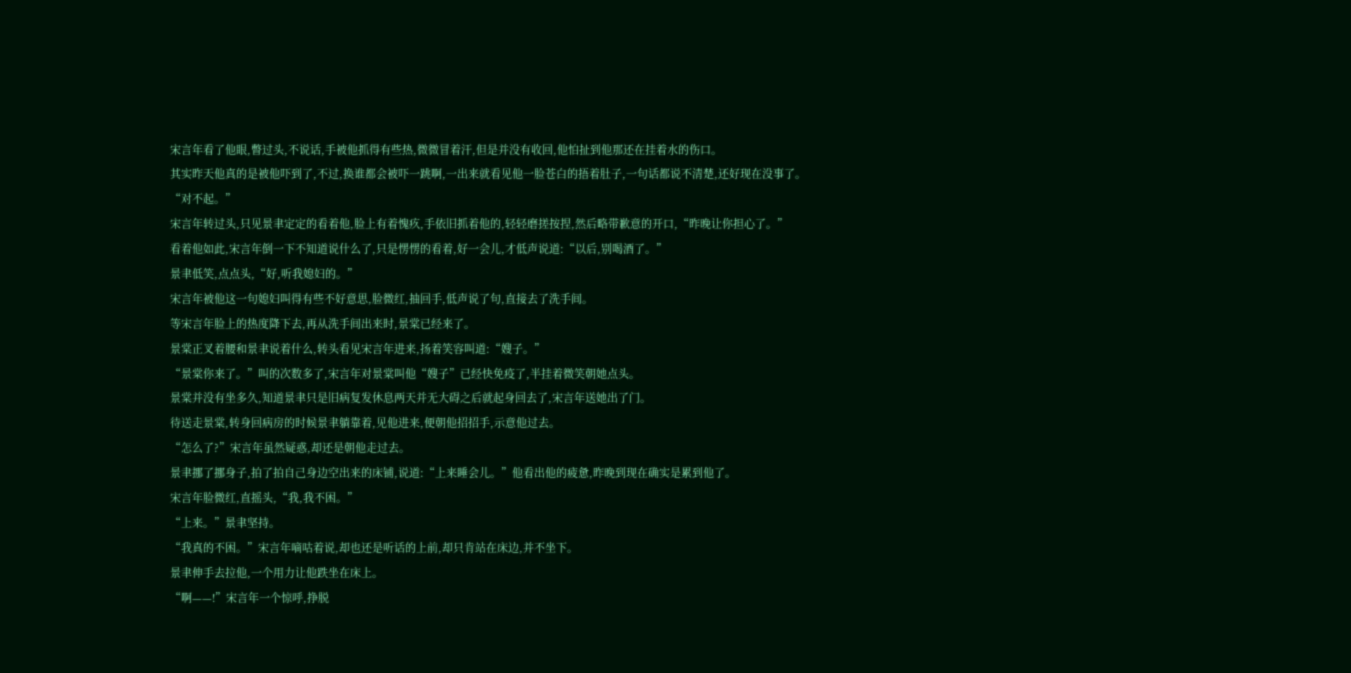宋言年看了他眼,瞥过头,不说话,手被他抓得有些热,微微冒着汗,但是并没有收回,他怕扯到他那还在挂着水的伤口。
其实昨天他真的是被他吓到了,不过,换谁都会被吓一跳啊,一出来就看见他一脸苍白的捂着肚子,一句话都说不清楚,还好现在没事了。
“对不起。”
宋言年转过头,只见景聿定定的看着他,脸上有着愧疚,手依旧抓着他的,轻轻磨搓按捏,然后略带歉意的开口,“昨晚让你担心了。”
看着他如此,宋言年倒一下不知道说什么了,只是愣愣的看着,好一会儿,才低声说道:“以后,别喝酒了。”
景聿低笑,点点头,“好,听我媳妇的。”
宋言年被他这一句媳妇叫得有些不好意思,脸微红,抽回手,低声说了句,直接去了洗手间。
等宋言年脸上的热度降下去,再从洗手间出来时,景棠已经来了。
景棠正叉着腰和景聿说着什么,转头看见宋言年进来,扬着笑容叫道:“嫂子。”
“景棠你来了。”叫的次数多了,宋言年对景棠叫他“嫂子”已经快免疫了,半挂着微笑朝她点头。
景棠并没有坐多久,知道景聿只是旧病复发休息两天并无大碍之后就起身回去了,宋言年送她出了门。
待送走景棠,转身回病房的时候景聿躺靠着,见他进来,便朝他招招手,示意他过去。
“怎么了?”宋言年虽然疑惑,却还是朝他走过去。
景聿挪了挪身子,拍了拍自己身边空出来的床铺,说道:“上来睡会儿。”他看出他的疲惫,昨晚到现在确实是累到他了。
宋言年脸微红,直摇头,“我,我不困。”
“上来。”景聿坚持。
“我真的不困。”宋言年嘀咕着说,却也还是听话的上前,却只肯站在床边,并不坐下。
景聿伸手去拉他,一个用力让他跌坐在床上。
“啊——!”宋言年一个惊呼,挣脱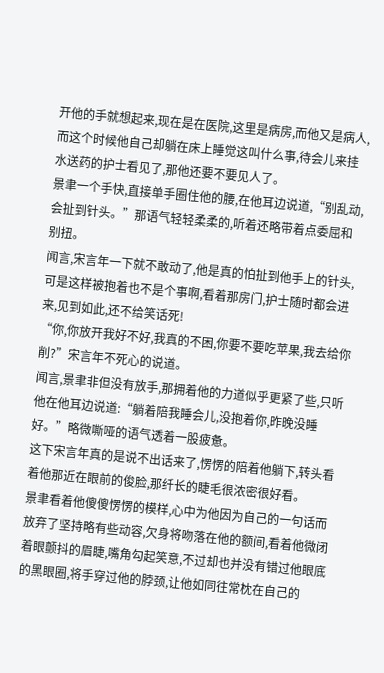开他的手就想起来,现在是在医院,这里是病房,而他又是病人,而这个时候他自己却躺在床上睡觉这叫什么事,待会儿来挂水送药的护士看见了,那他还要不要见人了。
景聿一个手快,直接单手圈住他的腰,在他耳边说道,“别乱动,会扯到针头。”那语气轻轻柔柔的,听着还略带着点委屈和别扭。
闻言,宋言年一下就不敢动了,他是真的怕扯到他手上的针头,可是这样被抱着也不是个事啊,看着那房门,护士随时都会进来,见到如此,还不给笑话死!
“你,你放开我好不好,我真的不困,你要不要吃苹果,我去给你削?”宋言年不死心的说道。
闻言,景聿非但没有放手,那拥着他的力道似乎更紧了些,只听他在他耳边说道:“躺着陪我睡会儿,没抱着你,昨晚没睡好。”略微嘶哑的语气透着一股疲惫。
这下宋言年真的是说不出话来了,愣愣的陪着他躺下,转头看着他那近在眼前的俊脸,那纤长的睫毛很浓密很好看。
景聿看着他傻傻愣愣的模样,心中为他因为自己的一句话而放弃了坚持略有些动容,欠身将吻落在他的额间,看着他微闭着眼颤抖的眉睫,嘴角勾起笑意,不过却也并没有错过他眼底的黑眼圈,将手穿过他的脖颈,让他如同往常枕在自己的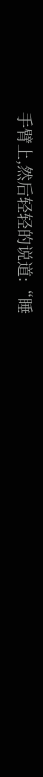手臂上,然后轻轻的说道:“睡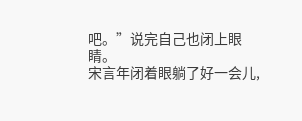吧。”说完自己也闭上眼睛。
宋言年闭着眼躺了好一会儿,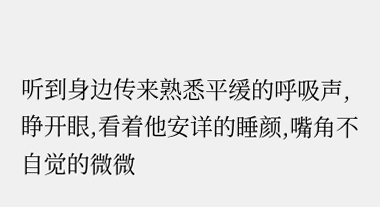听到身边传来熟悉平缓的呼吸声,睁开眼,看着他安详的睡颜,嘴角不自觉的微微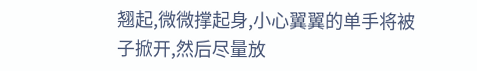翘起,微微撑起身,小心翼翼的单手将被子掀开,然后尽量放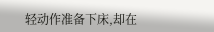轻动作准备下床,却在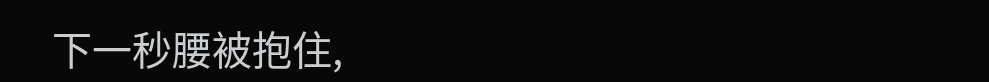下一秒腰被抱住,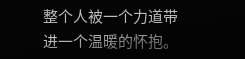整个人被一个力道带进一个温暖的怀抱。